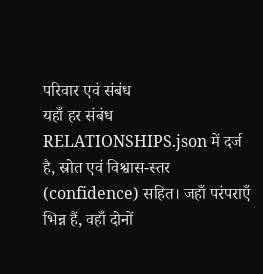परिवार एवं संबंध
यहाँ हर संबंध RELATIONSHIPS.json में दर्ज है, स्रोत एवं विश्वास-स्तर (confidence) सहित। जहाँ परंपराएँ भिन्न हैं, वहाँ दोनों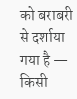को बराबरी से दर्शाया गया है — किसी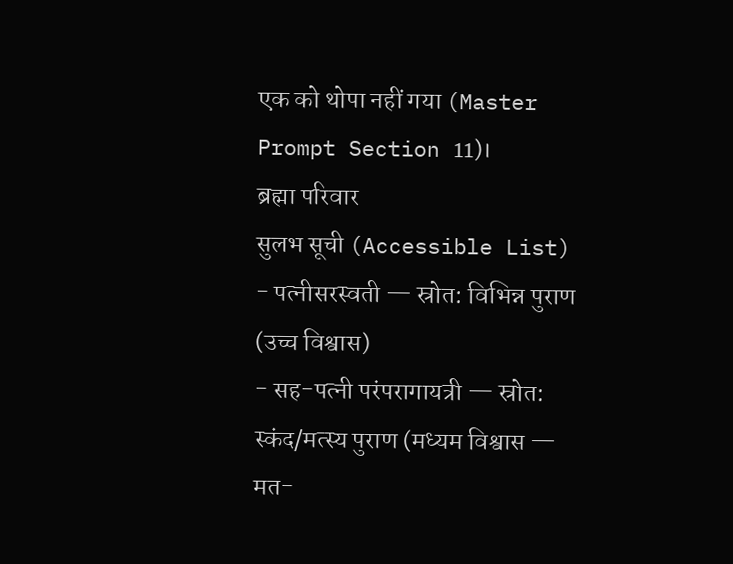एक को थोपा नहीं गया (Master Prompt Section 11)।
ब्रह्मा परिवार
सुलभ सूची (Accessible List)
- पत्नीसरस्वती — स्रोत: विभिन्न पुराण (उच्च विश्वास)
- सह-पत्नी परंपरागायत्री — स्रोत: स्कंद/मत्स्य पुराण (मध्यम विश्वास — मत-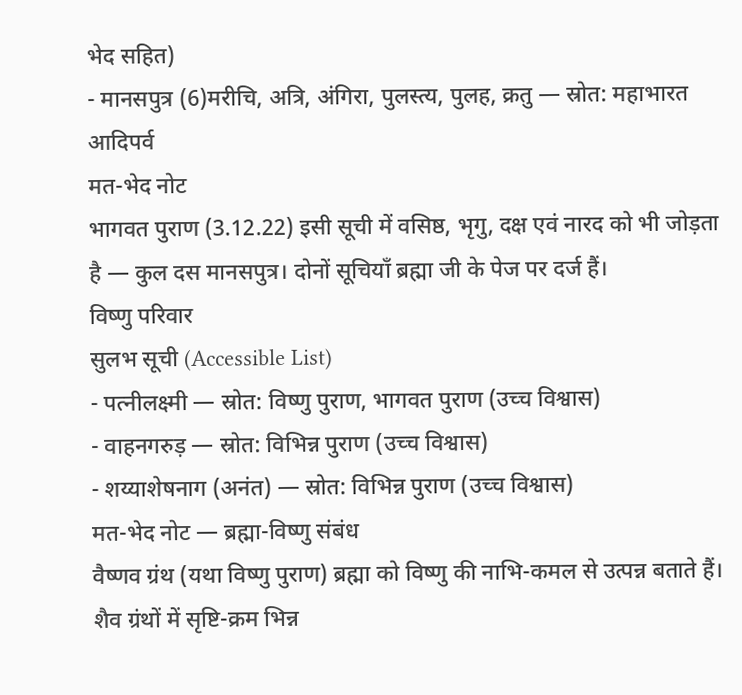भेद सहित)
- मानसपुत्र (6)मरीचि, अत्रि, अंगिरा, पुलस्त्य, पुलह, क्रतु — स्रोत: महाभारत आदिपर्व
मत-भेद नोट
भागवत पुराण (3.12.22) इसी सूची में वसिष्ठ, भृगु, दक्ष एवं नारद को भी जोड़ता है — कुल दस मानसपुत्र। दोनों सूचियाँ ब्रह्मा जी के पेज पर दर्ज हैं।
विष्णु परिवार
सुलभ सूची (Accessible List)
- पत्नीलक्ष्मी — स्रोत: विष्णु पुराण, भागवत पुराण (उच्च विश्वास)
- वाहनगरुड़ — स्रोत: विभिन्न पुराण (उच्च विश्वास)
- शय्याशेषनाग (अनंत) — स्रोत: विभिन्न पुराण (उच्च विश्वास)
मत-भेद नोट — ब्रह्मा-विष्णु संबंध
वैष्णव ग्रंथ (यथा विष्णु पुराण) ब्रह्मा को विष्णु की नाभि-कमल से उत्पन्न बताते हैं। शैव ग्रंथों में सृष्टि-क्रम भिन्न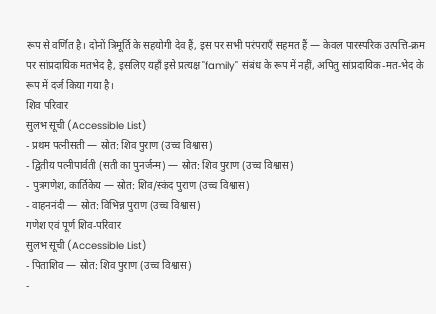रूप से वर्णित है। दोनों त्रिमूर्ति के सहयोगी देव हैं, इस पर सभी परंपराएँ सहमत हैं — केवल पारस्परिक उत्पत्ति-क्रम पर सांप्रदायिक मतभेद है, इसलिए यहाँ इसे प्रत्यक्ष "family" संबंध के रूप में नहीं, अपितु सांप्रदायिक-मत-भेद के रूप में दर्ज किया गया है।
शिव परिवार
सुलभ सूची (Accessible List)
- प्रथम पत्नीसती — स्रोत: शिव पुराण (उच्च विश्वास)
- द्वितीय पत्नीपार्वती (सती का पुनर्जन्म) — स्रोत: शिव पुराण (उच्च विश्वास)
- पुत्रगणेश, कार्तिकेय — स्रोत: शिव/स्कंद पुराण (उच्च विश्वास)
- वाहननंदी — स्रोत: विभिन्न पुराण (उच्च विश्वास)
गणेश एवं पूर्ण शिव-परिवार
सुलभ सूची (Accessible List)
- पिताशिव — स्रोत: शिव पुराण (उच्च विश्वास)
-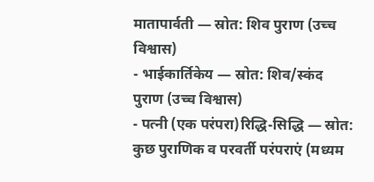मातापार्वती — स्रोत: शिव पुराण (उच्च विश्वास)
- भाईकार्तिकेय — स्रोत: शिव/स्कंद पुराण (उच्च विश्वास)
- पत्नी (एक परंपरा)रिद्धि-सिद्धि — स्रोत: कुछ पुराणिक व परवर्ती परंपराएं (मध्यम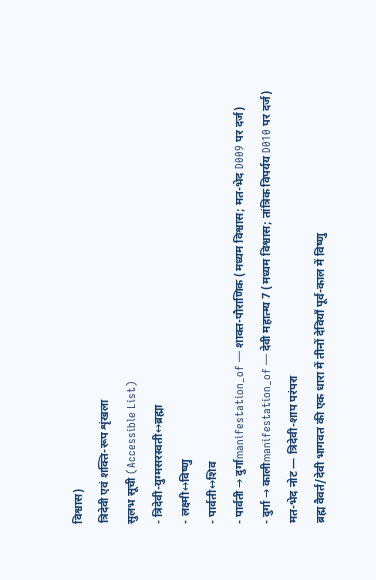विश्वास)
त्रिदेवी एवं शक्ति-रूप शृंखला
सुलभ सूची (Accessible List)
- त्रिदेवी-युग्मसरस्वती↔ब्रह्मा
- लक्ष्मी↔विष्णु
- पार्वती↔शिव
- पार्वती → दुर्गाmanifestation_of — शाक्त-पौराणिक (मध्यम विश्वास; मत-भेद D009 पर दर्ज)
- दुर्गा → कालीmanifestation_of — देवी महात्म्य 7 (मध्यम विश्वास; तांत्रिक विपर्यय D010 पर दर्ज)
मत-भेद नोट — त्रिदेवी-शाप परंपरा
ब्रह्म वैवर्त/देवी भागवत की एक धारा में तीनों देवियाँ पूर्व-काल में विष्णु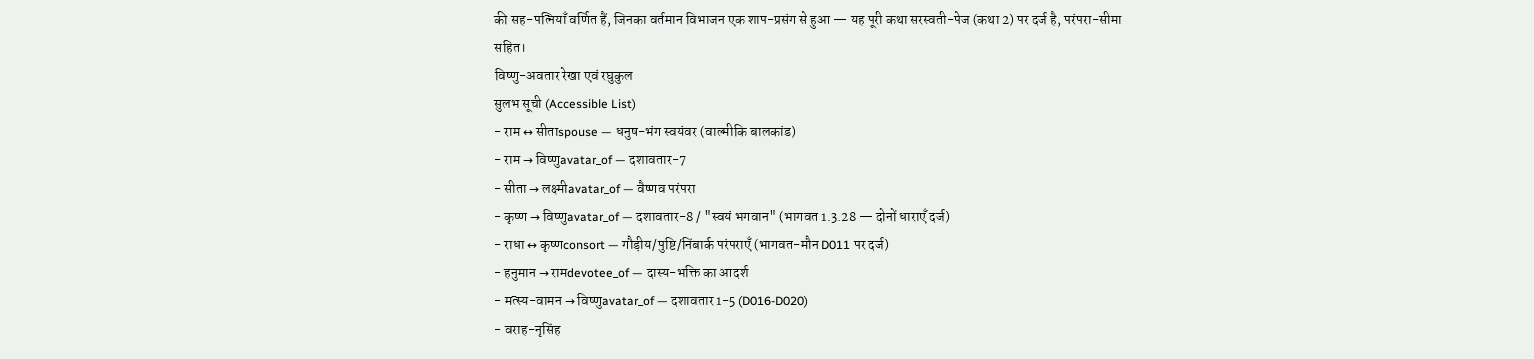की सह-पत्नियाँ वर्णित हैं, जिनका वर्तमान विभाजन एक शाप-प्रसंग से हुआ — यह पूरी कथा सरस्वती-पेज (कथा 2) पर दर्ज है, परंपरा-सीमा सहित।
विष्णु-अवतार रेखा एवं रघुकुल
सुलभ सूची (Accessible List)
- राम ↔ सीताspouse — धनुष-भंग स्वयंवर (वाल्मीकि बालकांड)
- राम → विष्णुavatar_of — दशावतार-7
- सीता → लक्ष्मीavatar_of — वैष्णव परंपरा
- कृष्ण → विष्णुavatar_of — दशावतार-8 / "स्वयं भगवान" (भागवत 1.3.28 — दोनों धाराएँ दर्ज)
- राधा ↔ कृष्णconsort — गौड़ीय/पुष्टि/निंबार्क परंपराएँ (भागवत-मौन D011 पर दर्ज)
- हनुमान → रामdevotee_of — दास्य-भक्ति का आदर्श
- मत्स्य-वामन → विष्णुavatar_of — दशावतार 1-5 (D016-D020)
- वराह-नृसिंह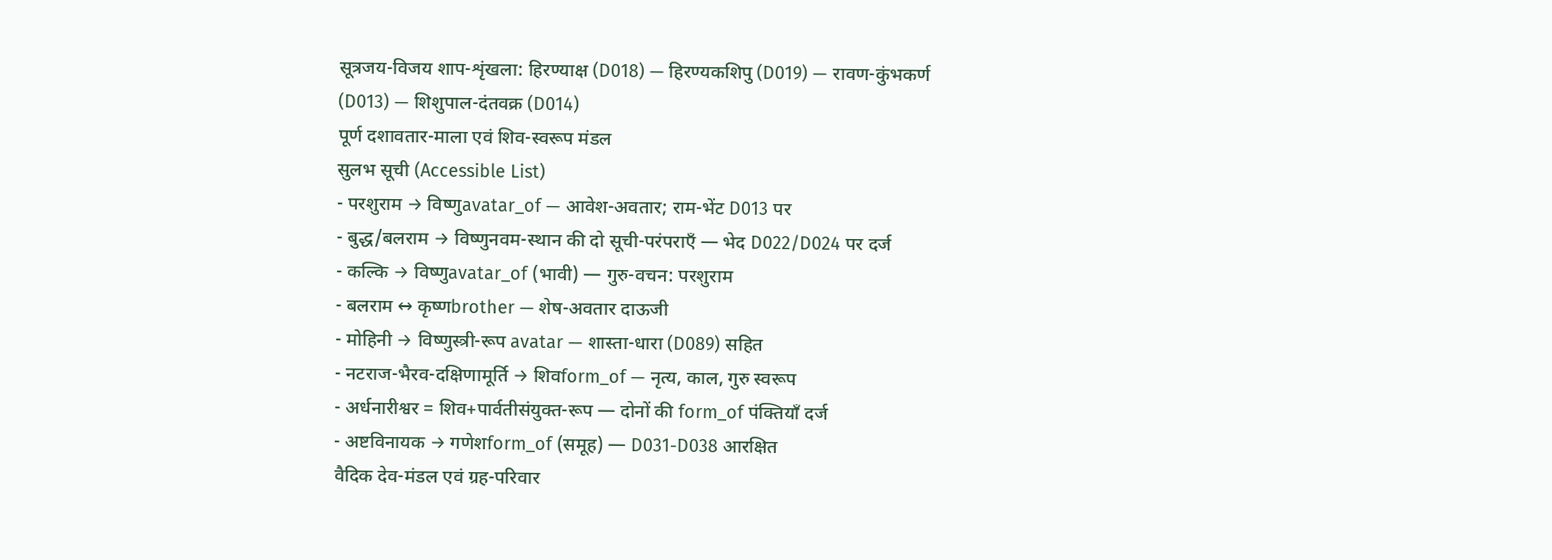सूत्रजय-विजय शाप-शृंखला: हिरण्याक्ष (D018) — हिरण्यकशिपु (D019) — रावण-कुंभकर्ण (D013) — शिशुपाल-दंतवक्र (D014)
पूर्ण दशावतार-माला एवं शिव-स्वरूप मंडल
सुलभ सूची (Accessible List)
- परशुराम → विष्णुavatar_of — आवेश-अवतार; राम-भेंट D013 पर
- बुद्ध/बलराम → विष्णुनवम-स्थान की दो सूची-परंपराएँ — भेद D022/D024 पर दर्ज
- कल्कि → विष्णुavatar_of (भावी) — गुरु-वचन: परशुराम
- बलराम ↔ कृष्णbrother — शेष-अवतार दाऊजी
- मोहिनी → विष्णुस्त्री-रूप avatar — शास्ता-धारा (D089) सहित
- नटराज-भैरव-दक्षिणामूर्ति → शिवform_of — नृत्य, काल, गुरु स्वरूप
- अर्धनारीश्वर = शिव+पार्वतीसंयुक्त-रूप — दोनों की form_of पंक्तियाँ दर्ज
- अष्टविनायक → गणेशform_of (समूह) — D031-D038 आरक्षित
वैदिक देव-मंडल एवं ग्रह-परिवार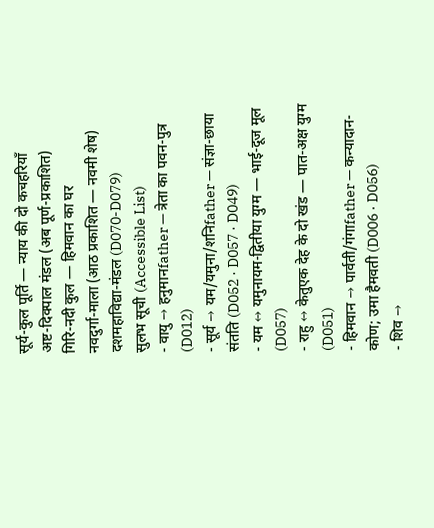सूर्य-कुल पूर्ति — न्याय की दो कचहरियाँ
अष्ट-दिक्पाल मंडल (अब पूर्ण-प्रकाशित)
गिरि-नदी कुल — हिमवान का घर
नवदुर्गा-माला (आठ प्रकाशित — नवमी शेष)
दशमहाविद्या-मंडल (D070-D079)
सुलभ सूची (Accessible List)
- वायु → हनुमानfather — त्रेता का पवन-पुत्र (D012)
- सूर्य → यम/यमुना/शनिfather — संज्ञा-छाया संतति (D052 · D057 · D049)
- यम ↔ यमुनायम-द्वितीया युग्म — भाई-दूज मूल (D057)
- राहु ↔ केतुएक देह के दो खंड — पात-अक्ष युग्म (D051)
- हिमवान → पार्वती/गंगाfather — कन्यादान-कोण; उमा हैमवती (D006 · D056)
- शिव →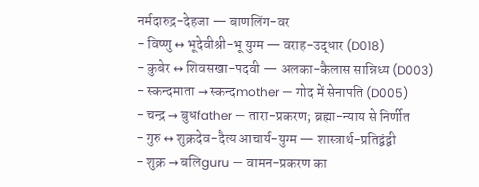नर्मदारुद्र-देहजा — बाणलिंग-वर
- विष्णु ↔ भूदेवीश्री-भू युग्म — वराह-उद्धार (D018)
- कुबेर ↔ शिवसखा-पदवी — अलका-कैलास सान्निध्य (D003)
- स्कन्दमाता → स्कन्दmother — गोद में सेनापति (D005)
- चन्द्र → बुधfather — तारा-प्रकरण; ब्रह्मा-न्याय से निर्णीत
- गुरु ↔ शुक्रदेव-दैत्य आचार्य-युग्म — शास्त्रार्थ-प्रतिद्वंद्वी
- शुक्र → बलिguru — वामन-प्रकरण का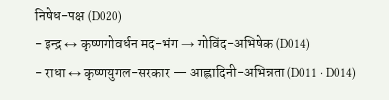निषेध-पक्ष (D020)
- इन्द्र ↔ कृष्णगोवर्धन मद-भंग → गोविंद-अभिषेक (D014)
- राधा ↔ कृष्णयुगल-सरकार — आह्लादिनी-अभिन्नता (D011 · D014)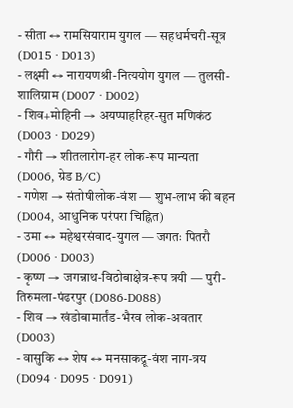- सीता ↔ रामसियाराम युगल — सहधर्मचरी-सूत्र (D015 · D013)
- लक्ष्मी ↔ नारायणश्री-नित्ययोग युगल — तुलसी-शालिग्राम (D007 · D002)
- शिव+मोहिनी → अयप्पाहरिहर-सुत मणिकंठ (D003 · D029)
- गौरी → शीतलारोग-हर लोक-रूप मान्यता (D006, ग्रेड B/C)
- गणेश → संतोषीलोक-वंश — शुभ-लाभ की बहन (D004, आधुनिक परंपरा चिह्नित)
- उमा ↔ महेश्वरसंवाद-युगल — जगतः पितरौ (D006 · D003)
- कृष्ण → जगन्नाथ-विठोबाक्षेत्र-रूप त्रयी — पुरी-तिरुमला-पंढरपुर (D086-D088)
- शिव → खंडोबामार्तंड-भैरव लोक-अवतार (D003)
- वासुकि ↔ शेष ↔ मनसाकद्रू-वंश नाग-त्रय (D094 · D095 · D091)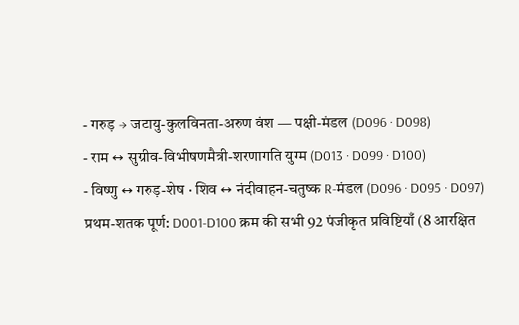- गरुड़ → जटायु-कुलविनता-अरुण वंश — पक्षी-मंडल (D096 · D098)
- राम ↔ सुग्रीव-विभीषणमैत्री-शरणागति युग्म (D013 · D099 · D100)
- विष्णु ↔ गरुड़-शेष · शिव ↔ नंदीवाहन-चतुष्क R-मंडल (D096 · D095 · D097)
प्रथम-शतक पूर्ण: D001-D100 क्रम की सभी 92 पंजीकृत प्रविष्टियाँ (8 आरक्षित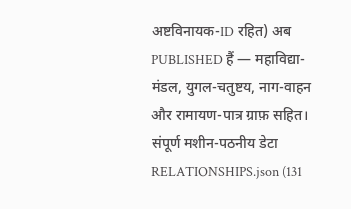अष्टविनायक-ID रहित) अब PUBLISHED हैं — महाविद्या-मंडल, युगल-चतुष्टय, नाग-वाहन और रामायण-पात्र ग्राफ़ सहित। संपूर्ण मशीन-पठनीय डेटा RELATIONSHIPS.json (131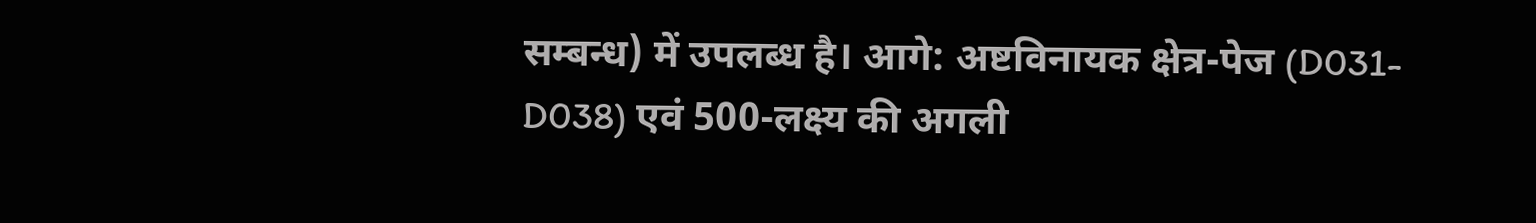सम्बन्ध) में उपलब्ध है। आगे: अष्टविनायक क्षेत्र-पेज (D031-D038) एवं 500-लक्ष्य की अगली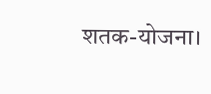शतक-योजना।